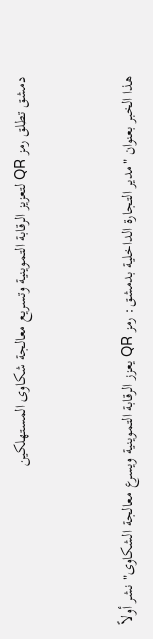دمشق تطلق رمز QR لتعزيز الرقابة التموينية وتسريع معالجة شكاوى المستهلكين


هذا الخبر بعنوان "مدير التجارة الداخلية بدمشق: رمز QR يعزز الرقابة التموينية ويسرع معالجة الشكاوى" نشر أولاً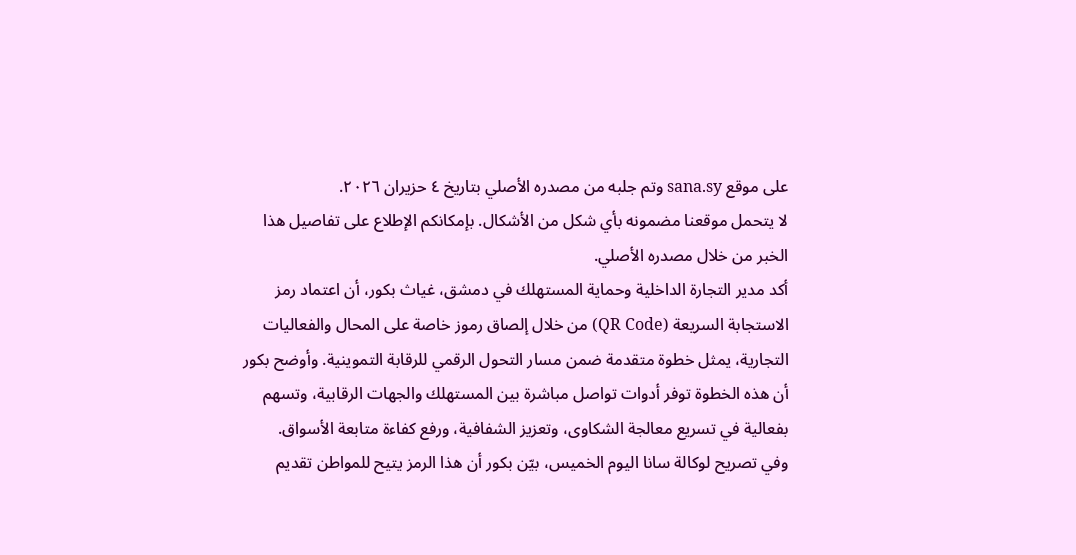على موقع sana.sy وتم جلبه من مصدره الأصلي بتاريخ ٤ حزيران ٢٠٢٦.
لا يتحمل موقعنا مضمونه بأي شكل من الأشكال. بإمكانكم الإطلاع على تفاصيل هذا الخبر من خلال مصدره الأصلي.
أكد مدير التجارة الداخلية وحماية المستهلك في دمشق، غياث بكور، أن اعتماد رمز الاستجابة السريعة (QR Code) من خلال إلصاق رموز خاصة على المحال والفعاليات التجارية، يمثل خطوة متقدمة ضمن مسار التحول الرقمي للرقابة التموينية. وأوضح بكور أن هذه الخطوة توفر أدوات تواصل مباشرة بين المستهلك والجهات الرقابية، وتسهم بفعالية في تسريع معالجة الشكاوى، وتعزيز الشفافية، ورفع كفاءة متابعة الأسواق.
وفي تصريح لوكالة سانا اليوم الخميس، بيّن بكور أن هذا الرمز يتيح للمواطن تقديم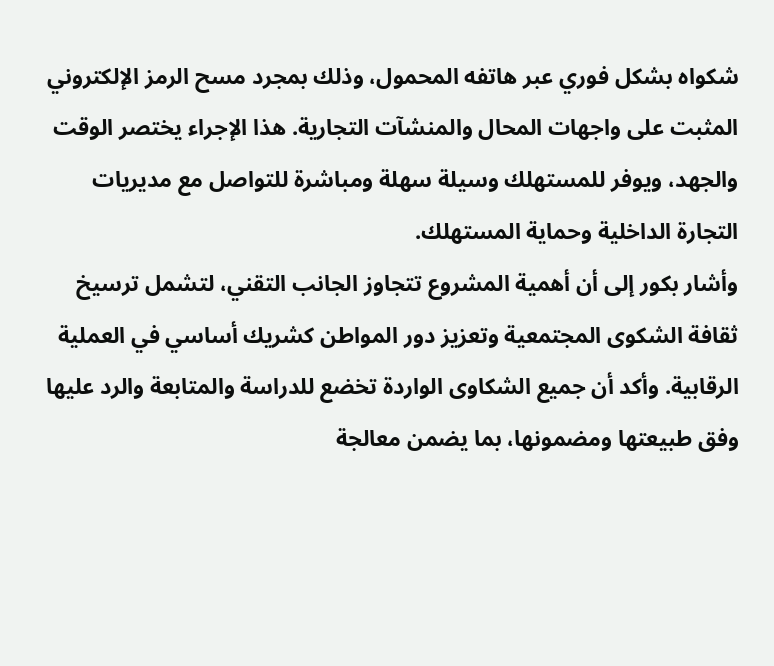شكواه بشكل فوري عبر هاتفه المحمول، وذلك بمجرد مسح الرمز الإلكتروني المثبت على واجهات المحال والمنشآت التجارية. هذا الإجراء يختصر الوقت والجهد، ويوفر للمستهلك وسيلة سهلة ومباشرة للتواصل مع مديريات التجارة الداخلية وحماية المستهلك.
وأشار بكور إلى أن أهمية المشروع تتجاوز الجانب التقني، لتشمل ترسيخ ثقافة الشكوى المجتمعية وتعزيز دور المواطن كشريك أساسي في العملية الرقابية. وأكد أن جميع الشكاوى الواردة تخضع للدراسة والمتابعة والرد عليها وفق طبيعتها ومضمونها، بما يضمن معالجة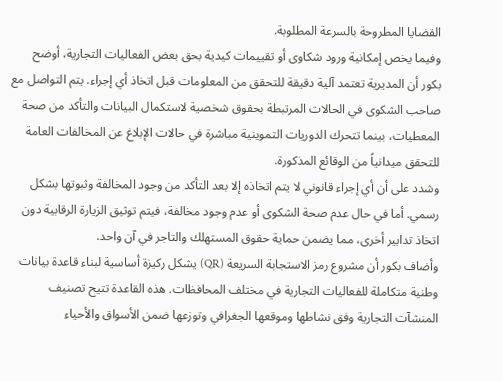القضايا المطروحة بالسرعة المطلوبة.
وفيما يخص إمكانية ورود شكاوى أو تقييمات كيدية بحق بعض الفعاليات التجارية، أوضح بكور أن المديرية تعتمد آلية دقيقة للتحقق من المعلومات قبل اتخاذ أي إجراء. يتم التواصل مع صاحب الشكوى في الحالات المرتبطة بحقوق شخصية لاستكمال البيانات والتأكد من صحة المعطيات، بينما تتحرك الدوريات التموينية مباشرة في حالات الإبلاغ عن المخالفات العامة للتحقق ميدانياً من الوقائع المذكورة.
وشدد على أن أي إجراء قانوني لا يتم اتخاذه إلا بعد التأكد من وجود المخالفة وثبوتها بشكل رسمي. أما في حال عدم صحة الشكوى أو عدم وجود مخالفة، فيتم توثيق الزيارة الرقابية دون اتخاذ تدابير أخرى، مما يضمن حماية حقوق المستهلك والتاجر في آن واحد.
وأضاف بكور أن مشروع رمز الاستجابة السريعة (QR) يشكل ركيزة أساسية لبناء قاعدة بيانات وطنية متكاملة للفعاليات التجارية في مختلف المحافظات. هذه القاعدة تتيح تصنيف المنشآت التجارية وفق نشاطها وموقعها الجغرافي وتوزعها ضمن الأسواق والأحياء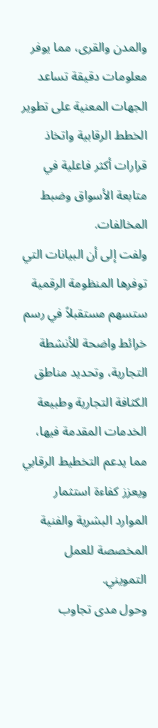والمدن والقرى، مما يوفر معلومات دقيقة تساعد الجهات المعنية على تطوير الخطط الرقابية واتخاذ قرارات أكثر فاعلية في متابعة الأسواق وضبط المخالفات.
ولفت إلى أن البيانات التي توفرها المنظومة الرقمية ستسهم مستقبلاً في رسم خرائط واضحة للأنشطة التجارية، وتحديد مناطق الكثافة التجارية وطبيعة الخدمات المقدمة فيها، مما يدعم التخطيط الرقابي ويعزز كفاءة استثمار الموارد البشرية والفنية المخصصة للعمل التمويني.
وحول مدى تجاوب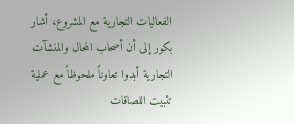الفعاليات التجارية مع المشروع، أشار بكور إلى أن أصحاب المحال والمنشآت التجارية أبدوا تعاوناً ملحوظاً مع عملية تثبيت اللصاقات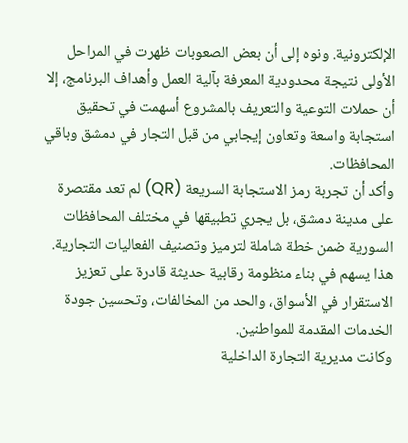الإلكترونية. ونوه إلى أن بعض الصعوبات ظهرت في المراحل الأولى نتيجة محدودية المعرفة بآلية العمل وأهداف البرنامج، إلا أن حملات التوعية والتعريف بالمشروع أسهمت في تحقيق استجابة واسعة وتعاون إيجابي من قبل التجار في دمشق وباقي المحافظات.
وأكد أن تجربة رمز الاستجابة السريعة (QR) لم تعد مقتصرة على مدينة دمشق، بل يجري تطبيقها في مختلف المحافظات السورية ضمن خطة شاملة لترميز وتصنيف الفعاليات التجارية. هذا يسهم في بناء منظومة رقابية حديثة قادرة على تعزيز الاستقرار في الأسواق، والحد من المخالفات، وتحسين جودة الخدمات المقدمة للمواطنين.
وكانت مديرية التجارة الداخلية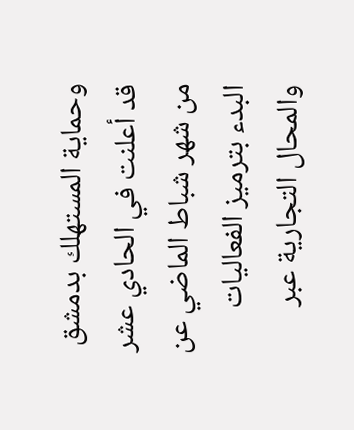وحماية المستهلك بدمشق قد أعلنت في الحادي عشر من شهر شباط الماضي عن البدء بترميز الفعاليات والمحال التجارية عبر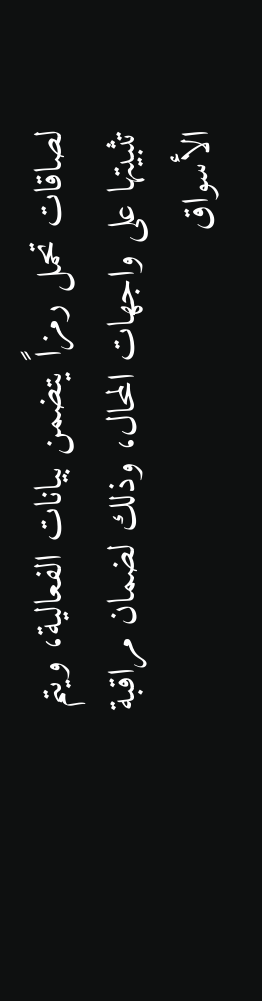لصاقات تحمل رمزاً يتضمن بيانات الفعالية، ويتم تثبيتها على واجهات المحال، وذلك لضمان مراقبة الأسواق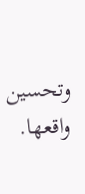وتحسين واقعها.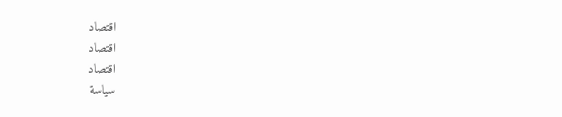اقتصاد
اقتصاد
اقتصاد
سياسة